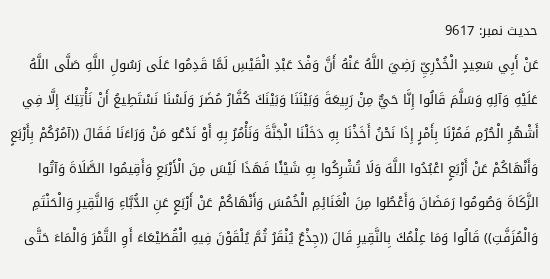حدیث نمبر: 9617
عَنْ أَبِي سَعِيدٍ الْخُدْرِيِّ رَضِيَ اللَّهُ عَنْهُ أَنَّ وَفْدَ عَبْدِ الْقَيْسِ لَمَّا قَدِمُوا عَلَى رَسُولِ اللَّهِ صَلَّى اللَّهُ عَلَيْهِ وَآلِهِ وَسَلَّمَ قَالُوا إِنَّا حَيٌّ مِنْ رَبِيعَةَ وَبَيْنَنَا وَبَيْنَكَ كُفَّارُ مُضَرَ وَلَسْنَا نَسْتَطِيعُ أَنْ نَأْتِيَكَ إِلَّا فِي أَشْهُرِ الْحُرُمِ فَمُرْنَا بِأَمْرٍ إِذَا نَحْنُ أَخَذْنَا بِهِ دَخَلْنَا الْجَنَّةَ وَنَأْمُرُ بِهِ أَوْ نَدْعُو مَنْ وَرَاءَنَا فَقَالَ ((آمُرُكُمْ بِأَرْبَعٍ وَأَنْهَاكُمْ عَنْ أَرْبَعٍ اعْبُدُوا اللَّهَ وَلَا تُشْرِكُوا بِهِ شَيْئًا فَهَذَا لَيْسَ مِنَ الْأَرْبَعِ وَأَقِيمُوا الصَّلَاةَ وَآتُوا الزَّكَاةَ وَصُومُوا رَمَضَانَ وَأَعْطُوا مِنَ الْغَنَائِمِ الْخُمُسَ وَأَنْهَاكُمْ عَنْ أَرْبَعٍ عَنِ الدُّبَّاءِ وَالنَّقِيرِ وَالْحَنْتَمِ وَالْمُزَفَّتِ)) قَالُوا وَمَا عِلْمُكَ بِالنَّقِيرِ قَالَ ((جِذْعٌ يُنْقَرُ ثُمَّ يُلْقَوْنَ فِيهِ الْقُطَيْعَاءَ أَوِ التَّمْرَ وَالْمَاءَ حَتَّى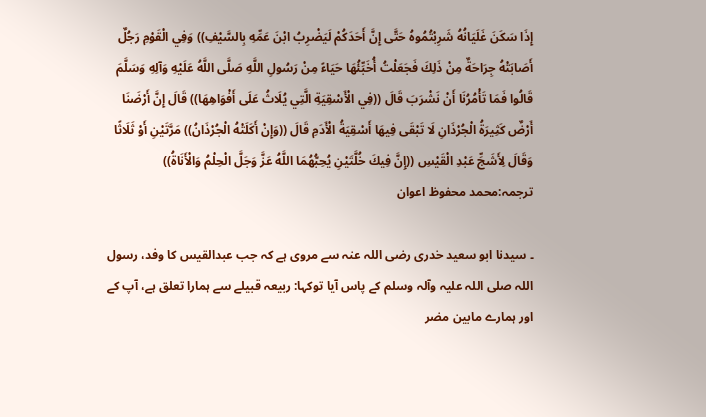إِذَا سَكَنَ غَلَيَانُهُ شَرِبْتُمُوهُ حَتَّى إِنَّ أَحَدَكُمْ لَيَضْرِبُ ابْنَ عَمِّهِ بِالسَّيْفِ)) وَفِي الْقَوْمِ رَجُلٌ أَصَابَتْهُ جِرَاحَةٌ مِنْ ذَلِكَ فَجَعَلْتُ أُخَبِّئُهَا حَيَاءً مِنْ رَسُولِ اللَّهِ صَلَّى اللَّهُ عَلَيْهِ وَآلِهِ وَسَلَّمَ قَالُوا فَمَا تَأْمُرُنَا أَنْ نَشْرَبَ قَالَ ((فِي الْأَسْقِيَةِ الَّتِي يُلَاثُ عَلَى أَفْوَاهِهَا)) قَالَ إِنَّ أَرْضَنَا أَرْضٌ كَثِيرَةُ الْجُرْذَانِ لَا تَبْقَى فِيهَا أَسْقِيَةُ الْأَدَمِ قَالَ ((وَإِنْ أَكَلَتْهُ الْجُرْذَانُ)) مَرَّتَيْنِ أَوْ ثَلَاثًا وَقَالَ لِأَشَجِّ عَبْدِ الْقَيْسِ ((إِنَّ فِيكَ خُلَّتَيْنِ يُحِبُّهُمَا اللَّهُ عَزَّ وَجَلَّ الْحِلْمُ وَالْأَنَاةُ))
ترجمہ:محمد محفوظ اعوان

۔ سیدنا ابو سعید خدری رضی اللہ عنہ سے مروی ہے کہ جب عبدالقیس کا وفد، رسول اللہ صلی اللہ علیہ وآلہ وسلم کے پاس آیا توکہا: ربیعہ قبیلے سے ہمارا تعلق ہے، آپ کے اور ہمارے مابین مضر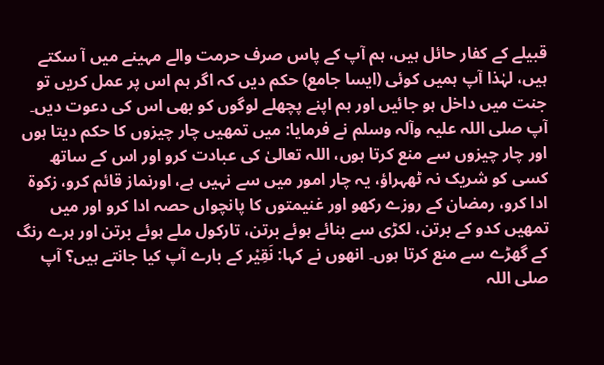قبیلے کے کفار حائل ہیں، ہم آپ کے پاس صرف حرمت والے مہینے میں آ سکتے ہیں، لہٰذا آپ ہمیں کوئی (ایسا جامع) حکم دیں کہ اگر ہم اس پر عمل کریں تو جنت میں داخل ہو جائیں اور ہم اپنے پچھلے لوگوں کو بھی اس کی دعوت دیں۔ آپ صلی اللہ علیہ وآلہ وسلم نے فرمایا: میں تمھیں چار چیزوں کا حکم دیتا ہوں اور چار چیزوں سے منع کرتا ہوں، اللہ تعالیٰ کی عبادت کرو اور اس کے ساتھ کسی کو شریک نہ ٹھہراؤ، یہ چار امور میں سے نہیں ہے، اورنماز قائم کرو، زکوۃ ادا کرو، رمضان کے روزے رکھو اور غنیمتوں کا پانچواں حصہ ادا کرو اور میں تمھیں کدو کے برتن، لکڑی سے بنائے ہوئے برتن، تارکول ملے ہوئے برتن اور ہرے رنگ کے گھڑے سے منع کرتا ہوں۔ انھوں نے کہا: نَقِیْر کے بارے آپ کیا جانتے ہیں؟ آپ صلی اللہ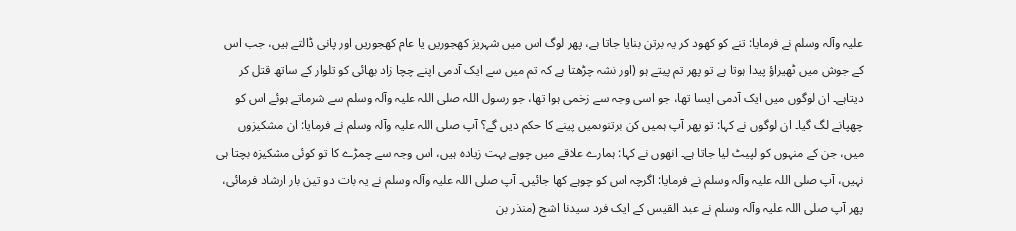علیہ وآلہ وسلم نے فرمایا: تنے کو کھود کر یہ برتن بنایا جاتا ہے، پھر لوگ اس میں شہریز کھجوریں یا عام کھجوریں اور پانی ڈالتے ہیں، جب اس کے جوش میں ٹھیراؤ پیدا ہوتا ہے تو پھر تم پیتے ہو (اور نشہ چڑھتا ہے کہ تم میں سے ایک آدمی اپنے چچا زاد بھائی کو تلوار کے ساتھ قتل کر دیتاہے۔ ان لوگوں میں ایک آدمی ایسا تھا، جو اسی وجہ سے زخمی ہوا تھا، جو رسول اللہ صلی اللہ علیہ وآلہ وسلم سے شرماتے ہوئے اس کو چھپانے لگ گیا۔ ان لوگوں نے کہا: تو پھر آپ ہمیں کن برتنوںمیں پینے کا حکم دیں گے؟ آپ صلی اللہ علیہ وآلہ وسلم نے فرمایا: ان مشکیزوں میں، جن کے منہوں کو لپیٹ لیا جاتا ہے۔ انھوں نے کہا: ہمارے علاقے میں چوہے بہت زیادہ ہیں، اس وجہ سے چمڑے کا تو کوئی مشکیزہ بچتا ہی نہیں، آپ صلی اللہ علیہ وآلہ وسلم نے فرمایا: اگرچہ اس کو چوہے کھا جائیں۔ آپ صلی اللہ علیہ وآلہ وسلم نے یہ بات دو تین بار ارشاد فرمائی، پھر آپ صلی اللہ علیہ وآلہ وسلم نے عبد القیس کے ایک فرد سیدنا اشج (منذر بن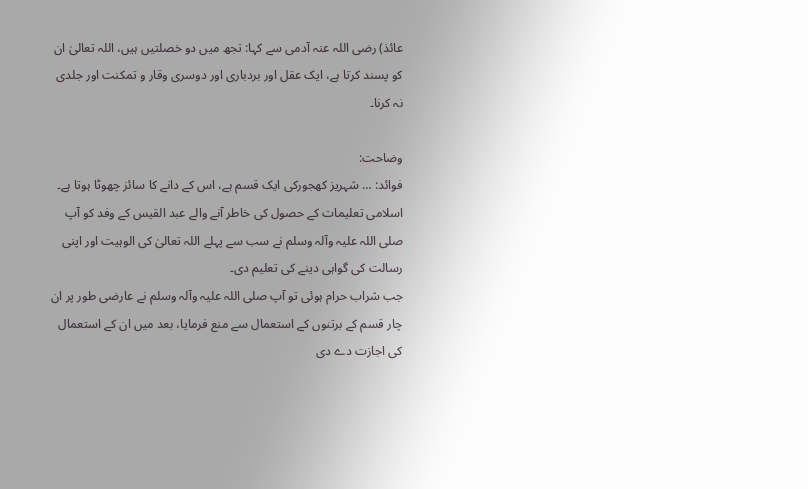عائذ) رضی اللہ عنہ آدمی سے کہا: تجھ میں دو خصلتیں ہیں، اللہ تعالیٰ ان کو پسند کرتا ہے، ایک عقل اور بردباری اور دوسری وقار و تمکنت اور جلدی نہ کرنا۔

وضاحت:
فوائد: … شہریز کھجورکی ایک قسم ہے، اس کے دانے کا سائز چھوٹا ہوتا ہے۔
اسلامی تعلیمات کے حصول کی خاطر آنے والے عبد القیس کے وفد کو آپ صلی اللہ علیہ وآلہ وسلم نے سب سے پہلے اللہ تعالیٰ کی الوہیت اور اپنی رسالت کی گواہی دینے کی تعلیم دی۔
جب شراب حرام ہوئی تو آپ صلی اللہ علیہ وآلہ وسلم نے عارضی طور پر ان چار قسم کے برتنوں کے استعمال سے منع فرمایا، بعد میں ان کے استعمال کی اجازت دے دی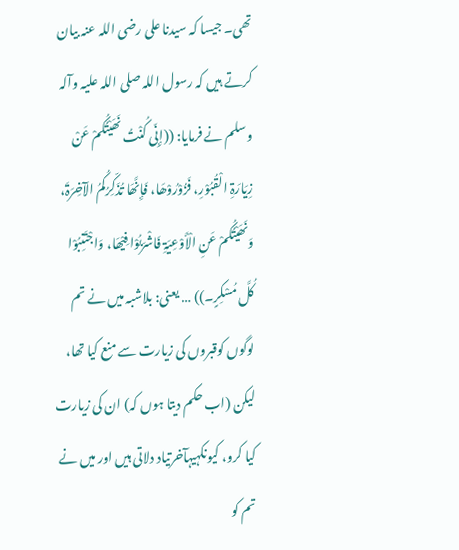تھی۔ جیسا کہ سیدنا علی رضی اللہ عنہ بیان کرتے ہیں کہ رسول اللہ صلی اللہ علیہ وآلہ وسلم نے فرمایا: ((إِنِّی کُنْتُ نَھَیْتُکُمْ عَنْ زِیَارَۃِ الْقُبُوْرِ، فَزُوْرُوْھَا، فَإِنَّھَا تُذَکِّرُکُمُ الآخِرَۃَ، وَنَھَیْتُکُمْ عَنِ الْأَوْعِیَۃِ فَاشْرَبُوْا فِیْھَا، وَاجْتَنِبُوْا کُلَّ مُسْکِرٍ۔)) … یعنی: بلاشبہ میں نے تم لوگوں کوقبروں کی زیارت سے منع کیا تھا، لیکن (اب حکم دیتا ہوں کہ) ان کی زیارت کیا کرو، کیونکہیہآخرتیاد دلاتی ہیں اور میں نے تم کو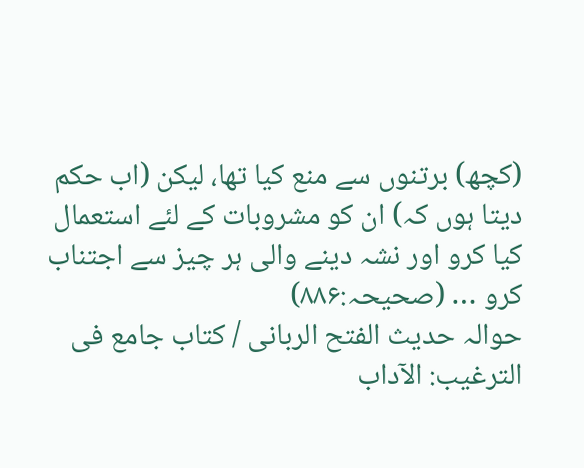(کچھ) برتنوں سے منع کیا تھا، لیکن (اب حکم دیتا ہوں کہ) ان کو مشروبات کے لئے استعمال کیا کرو اور نشہ دینے والی ہر چیز سے اجتناب کرو … (صحیحہ:۸۸۶)
حوالہ حدیث الفتح الربانی / كتاب جامع فى الترغيب: الآداب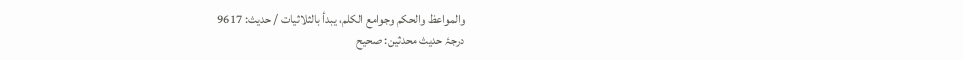والمواعظ والحكم وجوامع الكلم، يبدأ بالثلاثيات / حدیث: 9617
درجۂ حدیث محدثین: صحیح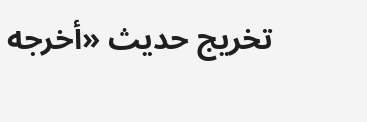تخریج حدیث «أخرجه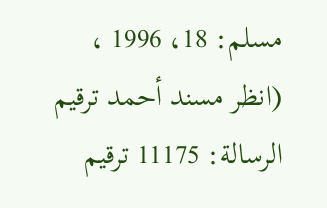مسلم: 18، 1996 ، (انظر مسند أحمد ترقيم الرسالة: 11175 ترقیم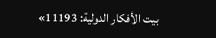بيت الأفكار الدولية: 11193»